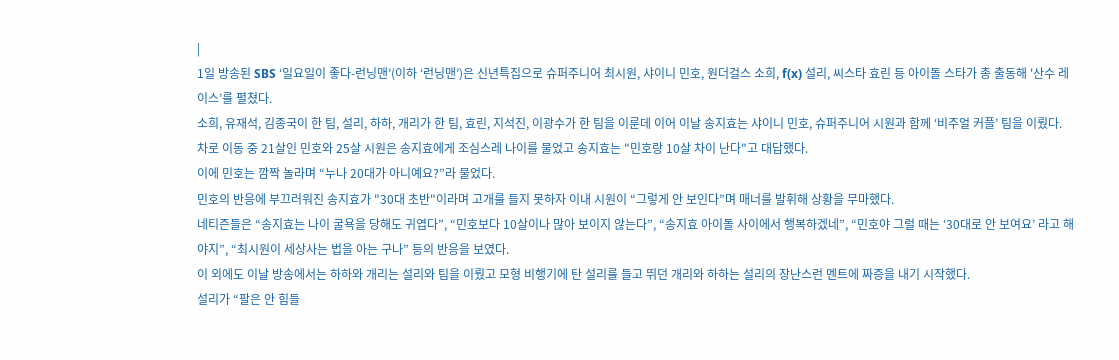|
1일 방송된 SBS ‘일요일이 좋다-런닝맨’(이하 ‘런닝맨’)은 신년특집으로 슈퍼주니어 최시원, 샤이니 민호, 원더걸스 소희, f(x) 설리, 씨스타 효린 등 아이돌 스타가 총 출동해 '산수 레이스’를 펼쳤다.
소희, 유재석, 김종국이 한 팀, 설리, 하하, 개리가 한 팀, 효린, 지석진, 이광수가 한 팀을 이룬데 이어 이날 송지효는 샤이니 민호, 슈퍼주니어 시원과 함께 ‘비주얼 커플’ 팀을 이뤘다.
차로 이동 중 21살인 민호와 25살 시원은 송지효에게 조심스레 나이를 물었고 송지효는 "민호랑 10살 차이 난다"고 대답했다.
이에 민호는 깜짝 놀라며 “누나 20대가 아니예요?”라 물었다.
민호의 반응에 부끄러워진 송지효가 "30대 초반"이라며 고개를 들지 못하자 이내 시원이 “그렇게 안 보인다”며 매너를 발휘해 상황을 무마했다.
네티즌들은 “송지효는 나이 굴욕을 당해도 귀엽다”, “민호보다 10살이나 많아 보이지 않는다”, “송지효 아이돌 사이에서 행복하겠네”, “민호야 그럴 때는 ‘30대로 안 보여요’ 라고 해야지”, “최시원이 세상사는 법을 아는 구나” 등의 반응을 보였다.
이 외에도 이날 방송에서는 하하와 개리는 설리와 팀을 이뤘고 모형 비행기에 탄 설리를 들고 뛰던 개리와 하하는 설리의 장난스런 멘트에 짜증을 내기 시작했다.
설리가 “팔은 안 힘들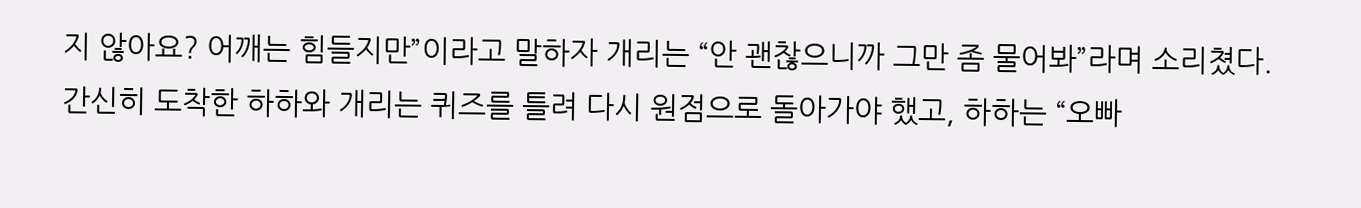지 않아요? 어깨는 힘들지만”이라고 말하자 개리는 “안 괜찮으니까 그만 좀 물어봐”라며 소리쳤다.
간신히 도착한 하하와 개리는 퀴즈를 틀려 다시 원점으로 돌아가야 했고, 하하는 “오빠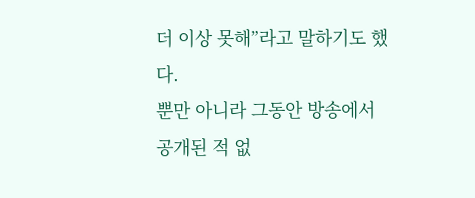더 이상 못해”라고 말하기도 했다.
뿐만 아니라 그동안 방송에서 공개된 적 없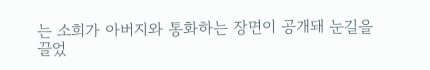는 소희가 아버지와 통화하는 장면이 공개돼 눈길을 끌었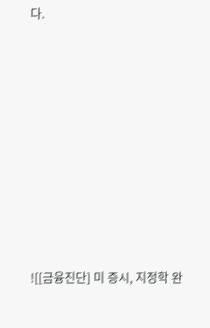다.











![[금융진단] 미 증시, 지정학 완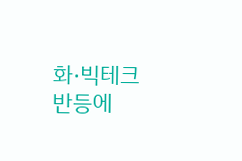화·빅테크 반등에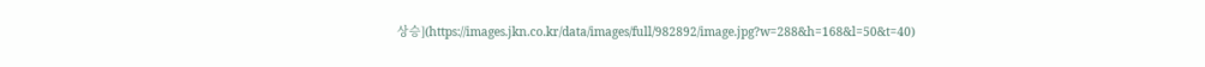상승](https://images.jkn.co.kr/data/images/full/982892/image.jpg?w=288&h=168&l=50&t=40)